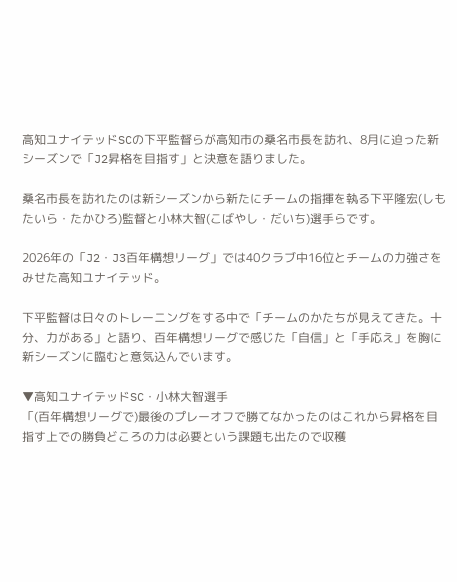高知ユナイテッドSCの下平監督らが高知市の桑名市長を訪れ、8月に迫った新シーズンで「J2昇格を目指す」と決意を語りました。

桑名市長を訪れたのは新シーズンから新たにチームの指揮を執る下平隆宏(しもたいら・たかひろ)監督と小林大智(こばやし・だいち)選手らです。

2026年の「J2・J3百年構想リーグ」では40クラブ中16位とチームの力強さをみせた高知ユナイテッド。

下平監督は日々のトレーニングをする中で「チームのかたちが見えてきた。十分、力がある」と語り、百年構想リーグで感じた「自信」と「手応え」を胸に新シーズンに臨むと意気込んでいます。

▼高知ユナイテッドSC・小林大智選手
「(百年構想リーグで)最後のプレーオフで勝てなかったのはこれから昇格を目指す上での勝負どころの力は必要という課題も出たので収穫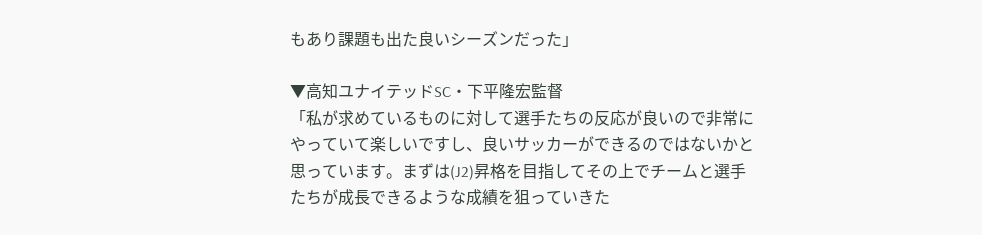もあり課題も出た良いシーズンだった」

▼高知ユナイテッドSC・下平隆宏監督
「私が求めているものに対して選手たちの反応が良いので非常にやっていて楽しいですし、良いサッカーができるのではないかと思っています。まずは(J2)昇格を目指してその上でチームと選手たちが成長できるような成績を狙っていきた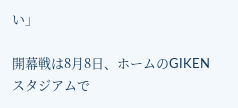い」

開幕戦は8月8日、ホームのGIKENスタジアムで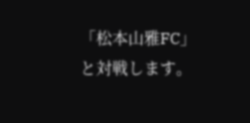「松本山雅FC」と対戦します。